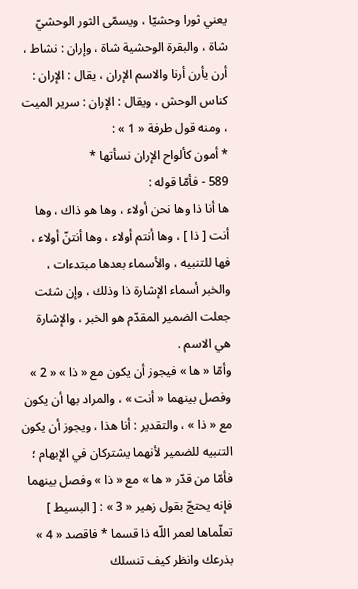يعني ثورا وحشيّا ، ويسمّى الثور الوحشيّ شاة ، والبقرة الوحشية شاة ، وإران : نشاط ، أرن يأرن أرنا والاسم الإران ، يقال : الإران : كناس الوحش ، ويقال : الإران : سرير الميت ، ومنه قول طرفة « 1 » :
* أمون كألواح الإران نسأتها *
589 - فأمّا قوله :
ها أنا ذا وها نحن أولاء ، وها هو ذاك ، وها أنت [ ذا ] ، وها أنتم أولاء ، وها أنتنّ أولاء ، فها للتنبيه ، والأسماء بعدها مبتدءات ، والخبر أسماء الإشارة ذا وذلك ، وإن شئت جعلت الضمير المقدّم هو الخبر ، والإشارة هي الاسم .
وأمّا « ها » فيجوز أن يكون مع « ذا » « 2 » وفصل بينهما « أنت » ، والمراد بها أن يكون مع « ذا » ، والتقدير : أنا هذا ، ويجوز أن يكون التنبيه للضمير لأنهما يشتركان في الإبهام ؛ فأمّا من قدّر « ها » مع « ذا » وفصل بينهما فإنه يحتجّ بقول زهير « 3 » : [ البسيط ]
تعلّماها لعمر اللّه ذا قسما * فاقصد « 4 » بذرعك وانظر كيف تنسلك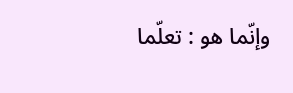وإنّما هو : تعلّما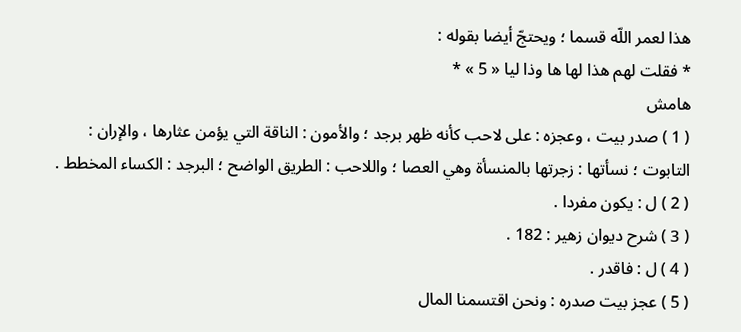هذا لعمر اللّه قسما ؛ ويحتجّ أيضا بقوله :
* فقلت لهم هذا لها ها وذا ليا « 5 » *
هامش
( 1 ) صدر بيت ، وعجزه : على لاحب كأنه ظهر برجد ؛ والأمون : الناقة التي يؤمن عثارها ، والإران : التابوت ؛ نسأتها : زجرتها بالمنسأة وهي العصا ؛ واللاحب : الطريق الواضح ؛ البرجد : الكساء المخطط .
( 2 ) ل : يكون مفردا .
( 3 ) شرح ديوان زهير : 182 .
( 4 ) ل : فاقدر .
( 5 ) عجز بيت صدره : ونحن اقتسمنا المال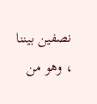نصفين بيننا ، وهو من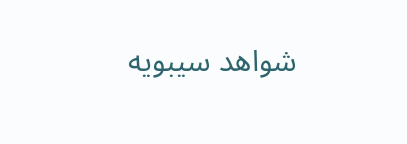شواهد سيبويه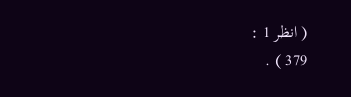( انظر 1 :
379 ) .